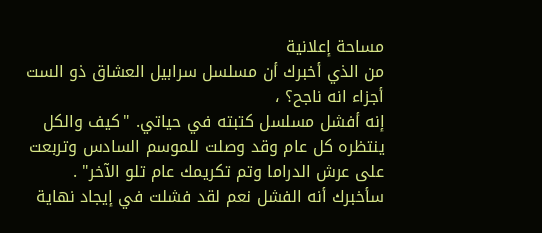مساحة إعلانية
من الذي أخبرك أن مسلسل سرابيل العشاق ذو الست أجزاء انه ناجح؟ ،
إنه أفشل مسلسل كتبته في حياتي. "كيف والكل ينتظره كل عام وقد وصلت للموسم السادس وتربعت على عرش الدراما وتم تكريمك عام تلو الآخر" . سأخبرك أنه الفشل نعم لقد فشلت في إيجاد نهاية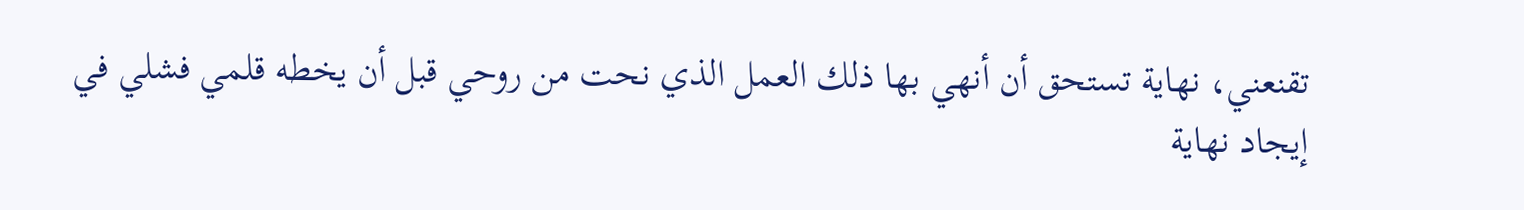تقنعني، نهاية تستحق أن أنهي بها ذلك العمل الذي نحت من روحي قبل أن يخطه قلمي فشلي في إيجاد نهاية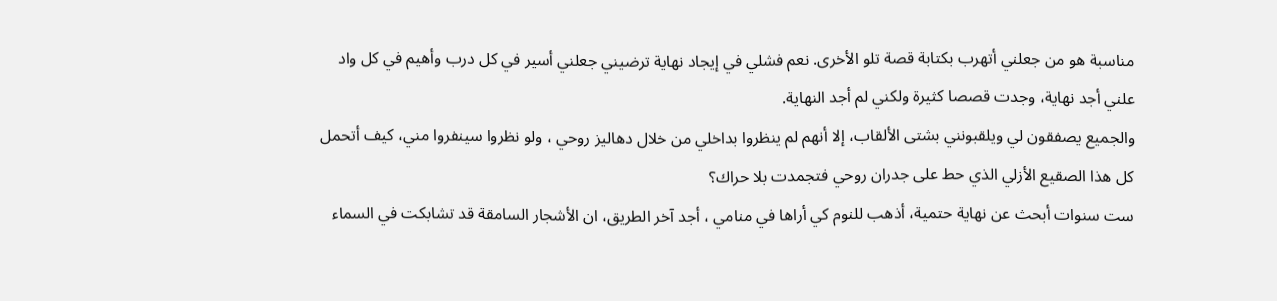مناسبة هو من جعلني أتهرب بكتابة قصة تلو الأخرى. نعم فشلي في إيجاد نهاية ترضيني جعلني أسير في كل درب وأهيم في كل واد علني أجد نهاية، وجدت قصصا كثيرة ولكني لم أجد النهاية.
والجميع يصفقون لي ويلقبونني بشتى الألقاب، إلا أنهم لم ينظروا بداخلي من خلال دهاليز روحي ، ولو نظروا سينفروا مني، كيف أتحمل كل هذا الصقيع الأزلي الذي حط على جدران روحي فتجمدت بلا حراك؟
ست سنوات أبحث عن نهاية حتمية، أذهب للنوم كي أراها في منامي ، أجد آخر الطريق، ان الأشجار السامقة قد تشابكت في السماء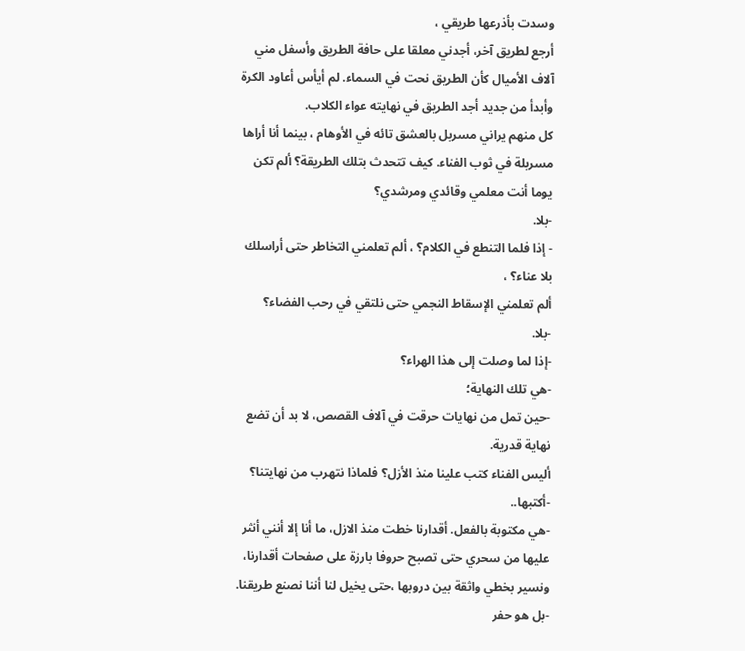وسدت بأذرعها طريقي ،
أرجع لطريق آخر، أجدني معلقا على حافة الطريق وأسفل مني آلاف الأميال كأن الطريق نحت في السماء. لم أيأس أعاود الكرة وأبدأ من جديد أجد الطريق في نهايته عواء الكلاب.
كل منهم يراني مسربل بالعشق تائه في الأوهام ، بينما أنا أراها مسربلة في ثوب الفناء. كيف تتحدث بتلك الطريقة؟ ألم تكن يوما أنت معلمي وقائدي ومرشدي؟
-بلا.
- إذا فلما التنطع في الكلام؟ ، ألم تعلمني التخاطر حتى أراسلك بلا عناء؟ ،
ألم تعلمني الإسقاط النجمي حتى نلتقي في رحب الفضاء؟
-بلا.
-إذا لما وصلت إلى هذا الهراء؟
-هي تلك النهاية؛
-حين تمل من نهايات حرقت في آلاف القصص، لا بد أن تضع نهاية قدرية.
أليس الفناء كتب علينا منذ الأزل؟ فلماذا نتهرب من نهايتنا؟
-أكتبها..
-هي مكتوبة بالفعل. أقدارنا خطت منذ الازل، ما أنا إلا أنني أنثر عليها من سحري حتى تصبح حروفا بارزة على صفحات أقدارنا، ونسير بخطي واثقة بين دروبها ،حتى يخيل لنا أننا نصنع طريقنا.
-بل هو حفر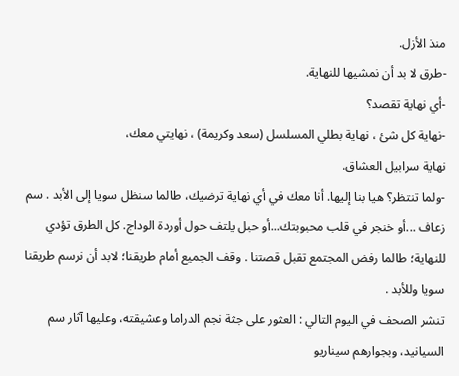منذ الأزل.
-طرق لا بد أن نمشيها للنهاية.
-أي نهاية تقصد؟
-نهاية كل شئ ، نهاية بطلي المسلسل (سعد وكريمة) ، نهايتي معك،
نهاية سرابيل العشاق.
-ولما تنتظر؟ هيا بنا إليها. أنا معك في أي نهاية ترضيك، طالما سنظل سويا إلى الأبد . سم زعاف ...أو خنجر في قلب محبوبتك...أو حبل يلتف حول أوردة الوداج. كل الطرق تؤدي للنهاية؛ طالما رفض المجتمع تقبل قصتنا . وقف الجميع أمام طريقنا؛ لابد أن نرسم طريقنا سويا وللأبد .
تنشر الصحف في اليوم التالي : العثور على جثة نجم الدراما وعشيقته، وعليها آثار سم السيانيد، وبجوارهم سيناريو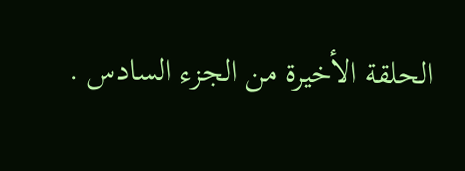الحلقة الأخيرة من الجزء السادس .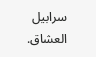سرابيل العشاق.